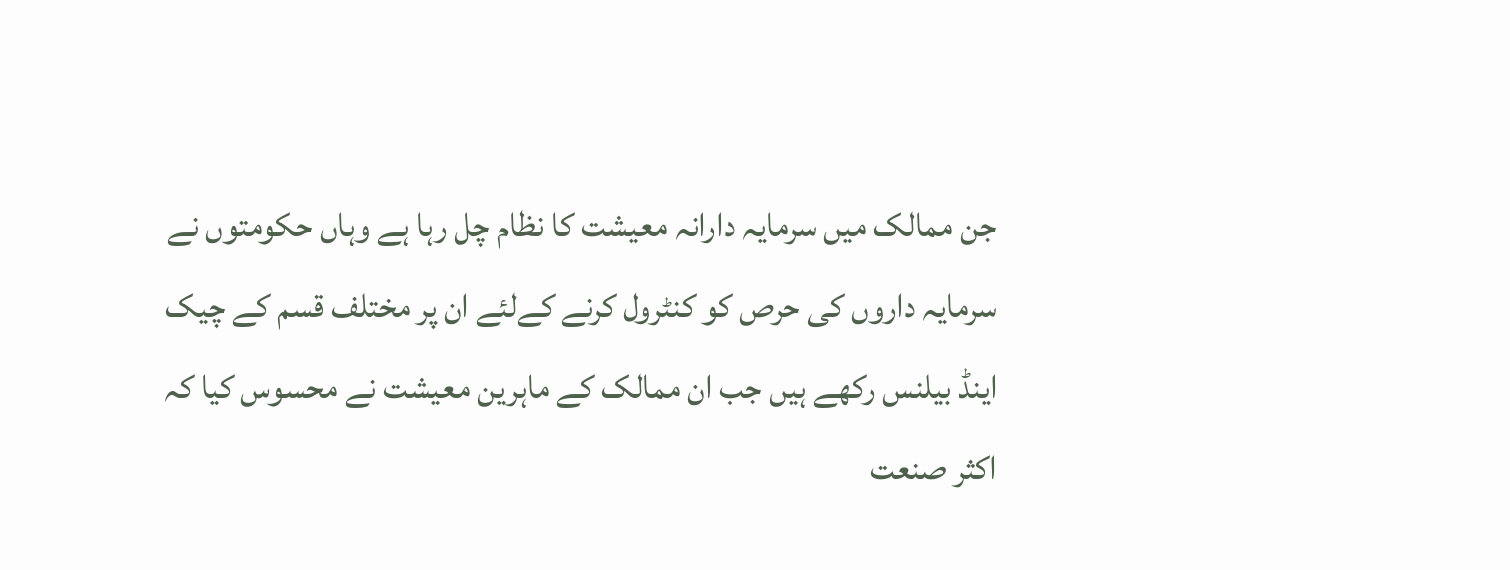جن ممالک میں سرمایہ دارانہ معیشت کا نظام چل رہا ہے وہاں حکومتوں نے سرمایہ داروں کی حرص کو کنٹرول کرنے کےلئے ان پر مختلف قسم کے چیک اینڈ بیلنس رکھے ہیں جب ان ممالک کے ماہرین معیشت نے محسوس کیا کہ اکثر صنعت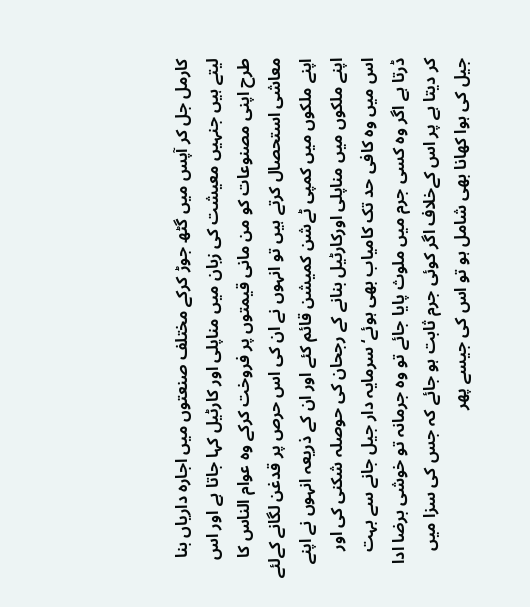کارمل جل کر آپس میں گٹھ جوڑ کرکے مختلف صنعتوں میں اجارہ داریاں بنا لیتے ہیں جنہیں معیشت کی زبان میں مناپلی اور کارٹیل کہا جاتا ہے اور اس طرح اپنی مصنوعات کو من مانی قیمتوں پر فروخت کرکے وہ عوام الناس کا معاشی استحصال کرتے ہیں تو انہوں نے ان کی اس حرص پر قدغن لگانے کےلئے اپنے ملکوں میں کمپی ٹےشن کمیشن قائم کئے اور ان کے ذریعہ انہوں نے اپنے اپنے ملکوں میں مناپلی اورکارٹیل بنانے کے رجحان کی حوصلہ شکنی کی اور اس میں وہ کافی حد تک کامیاب بھی ہوئے‘سرمایہ دار جیل جانے سے بہت ڈرتا ہے اگر وہ کسی جرم میں ملوث پایا جائے تو وہ جرمانہ تو خوشی برضا ادا کر دیتا ہے پر اس کےخلاف اگر کوئی جرم ثابت ہو جائے کہ جس کی سزا میں جیل کی ہوا کھانا بھی شامل ہو تو اس کی جیسے پھر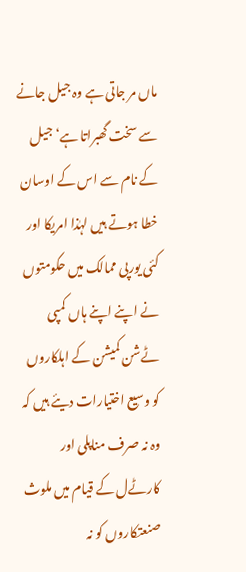ماں مر جاتی ہے وہ جیل جانے سے سخت گھبراتا ہے‘ جیل کے نام سے اس کے اوسان خطا ہوتے ہیں لہٰذا امریکا اور کئی یورپی ممالک میں حکومتوں نے اپنے اپنے ہاں کمپی ٹےشن کمیشن کے اہلکاروں کو وسیع اختیارات دیئے ہیں کہ وہ نہ صرف مناپلی اور کارٹےل کے قیام میں ملوث صنعتکاروں کو نہ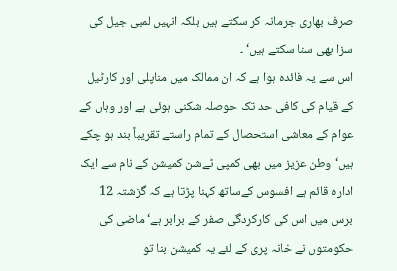صرف بھاری جرمانہ کر سکتے ہیں بلکہ انہیں لمبی جیل کی سزا بھی سنا سکتے ہیں‘ ۔
اس سے یہ فائدہ ہوا ہے کہ ان ممالک میں مناپلی اور کارٹیل کے قیام کی کافی حد تک حوصلہ شکنی ہوئی ہے اور وہاں کے عوام کے معاشی استحصال کے تمام راستے تقریباً بند ہو چکے ہیں‘وطن عزیز میں بھی کمپی ٹےشن کمیشن کے نام سے ایک ادارہ قائم ہے افسوس کےساتھ کہنا پڑتا ہے کہ گزشتہ 12 برس میں اس کی کارکردگی صفر کے برابر ہے‘ ماضی کی حکومتوں نے خانہ پری کے لئے یہ کمیشن بنا تو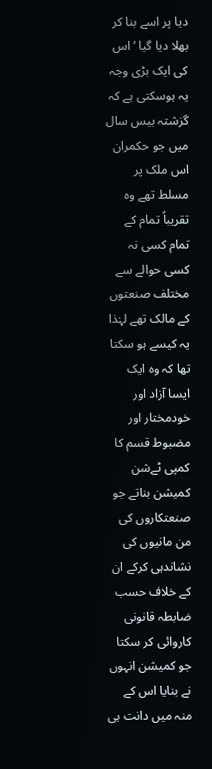دیا پر اسے بنا کر بھلا دیا گیا ‘اس کی ایک بڑی وجہ یہ ہوسکتی ہے کہ گزشتہ بیس سال میں جو حکمران اس ملک پر مسلط تھے وہ تقریباً تمام کے تمام کسی نہ کسی حوالے سے مختلف صنعتوں کے مالک تھے لہٰذا یہ کیسے ہو سکتا تھا کہ وہ ایک ایسا آزاد اور خودمختار اور مضبوط قسم کا کمپی ٹےشن کمیشن بناتے جو صنعتکاروں کی من مانیوں کی نشاندہی کرکے ان کے خلاف حسب ضابطہ قانونی کاروائی کر سکتا جو کمیشن انہوں نے بنایا اس کے منہ میں دانت ہی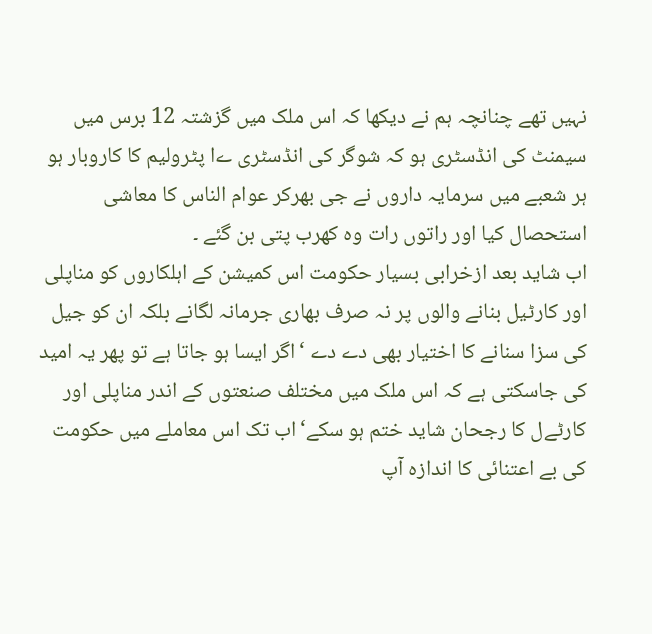نہیں تھے چنانچہ ہم نے دیکھا کہ اس ملک میں گزشتہ 12 برس میں سیمنٹ کی انڈسٹری ہو کہ شوگر کی انڈسٹری ےا پٹرولیم کا کاروبار ہو ہر شعبے میں سرمایہ داروں نے جی بھرکر عوام الناس کا معاشی استحصال کیا اور راتوں رات وہ کھرب پتی بن گئے ۔
اب شاید بعد ازخرابی بسیار حکومت اس کمیشن کے اہلکاروں کو مناپلی اور کارٹیل بنانے والوں پر نہ صرف بھاری جرمانہ لگانے بلکہ ان کو جیل کی سزا سنانے کا اختیار بھی دے دے ‘اگر ایسا ہو جاتا ہے تو پھر یہ امید کی جاسکتی ہے کہ اس ملک میں مختلف صنعتوں کے اندر مناپلی اور کارٹےل کا رجحان شاید ختم ہو سکے‘اب تک اس معاملے میں حکومت کی بے اعتنائی کا اندازہ آپ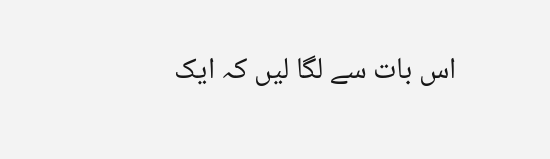اس بات سے لگا لیں کہ ایک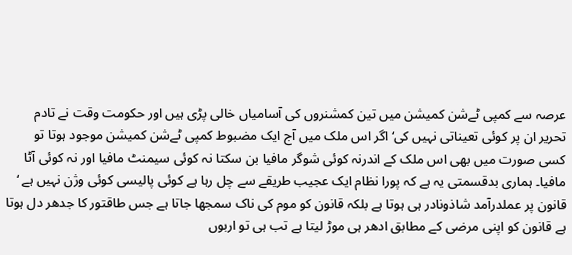عرصہ سے کمپی ٹےشن کمیشن میں تین کمشنروں کی آسامیاں خالی پڑی ہیں اور حکومت وقت نے تادم تحریر ان پر کوئی تعیناتی نہیں کی‘ اگر اس ملک میں آج ایک مضبوط کمپی ٹےشن کمیشن موجود ہوتا تو کسی صورت میں بھی اس ملک کے اندرنہ کوئی شوگر مافیا بن سکتا نہ کوئی سیمنٹ مافیا اور نہ کوئی آٹا مافیا۔ ہماری بدقسمتی یہ ہے کہ پورا نظام ایک عجیب طریقے سے چل رہا ہے کوئی پالیسی کوئی وژن نہیں ہے ‘ قانون پر عملدرآمد شاذونادر ہی ہوتا ہے بلکہ قانون کو موم کی ناک سمجھا جاتا ہے جس طاقتور کا جدھر دل ہوتا ہے قانون کو اپنی مرضی کے مطابق ادھر ہی موڑ لیتا ہے تب ہی تو اربوں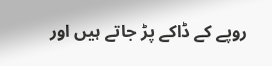روپے کے ڈاکے پڑ جاتے ہیں اور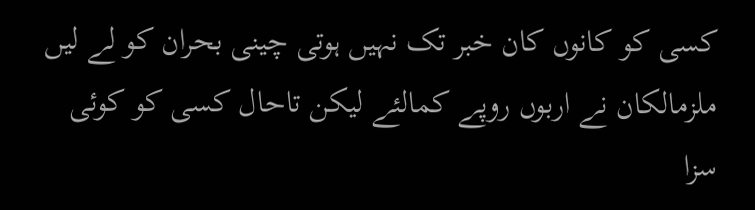کسی کو کانوں کان خبر تک نہیں ہوتی چینی بحران کو لے لیں ملزمالکان نے اربوں روپے کمالئے لیکن تاحال کسی کو کوئی سزا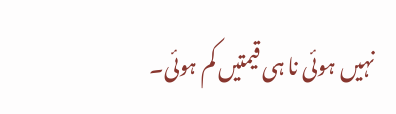نہیں ہوئی نا ہی قیمتیں کم ہوئی۔